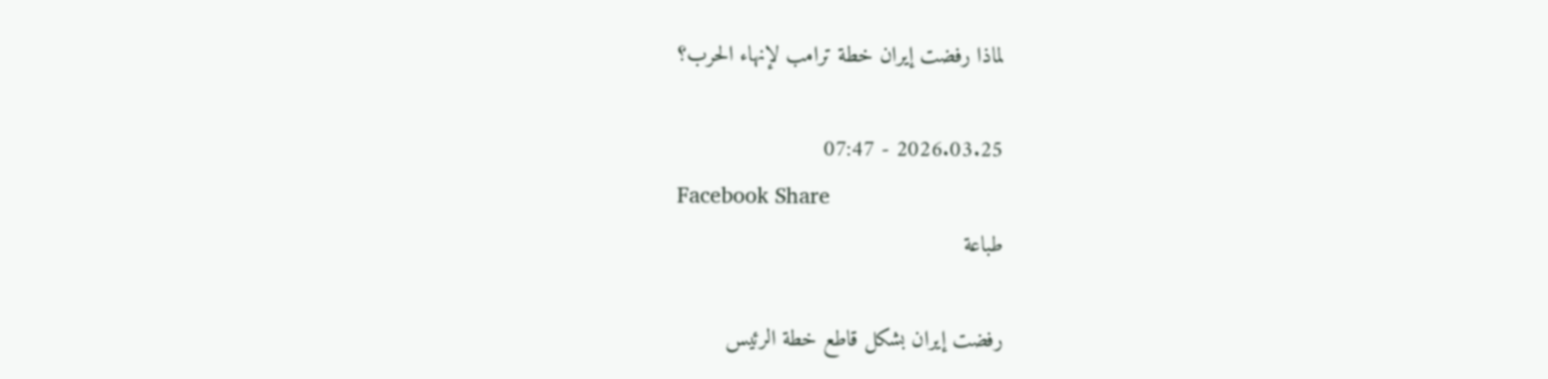لماذا رفضت إيران خطة ترامب لإنهاء الحرب؟

2026.03.25 - 07:47
Facebook Share
طباعة

رفضت إيران بشكل قاطع خطة الرئيس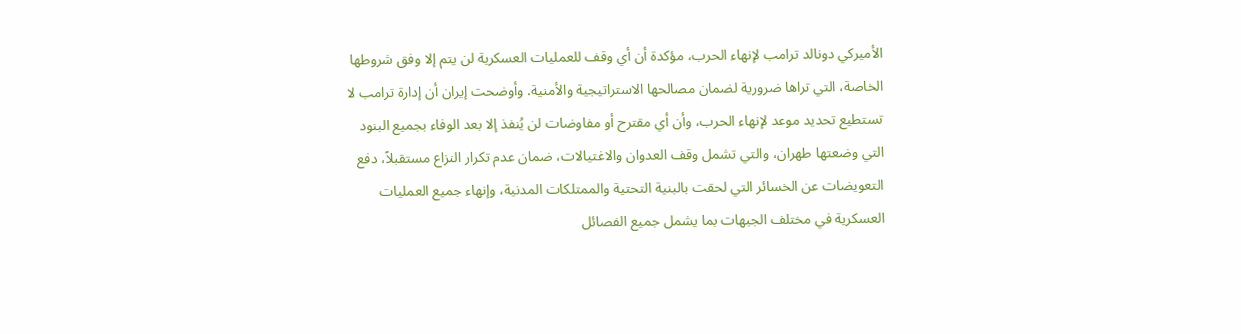الأميركي دونالد ترامب لإنهاء الحرب، مؤكدة أن أي وقف للعمليات العسكرية لن يتم إلا وفق شروطها الخاصة، التي تراها ضرورية لضمان مصالحها الاستراتيجية والأمنية. وأوضحت إيران أن إدارة ترامب لا تستطيع تحديد موعد لإنهاء الحرب، وأن أي مقترح أو مفاوضات لن يُنفذ إلا بعد الوفاء بجميع البنود التي وضعتها طهران، والتي تشمل وقف العدوان والاغتيالات، ضمان عدم تكرار النزاع مستقبلاً، دفع التعويضات عن الخسائر التي لحقت بالبنية التحتية والممتلكات المدنية، وإنهاء جميع العمليات العسكرية في مختلف الجبهات بما يشمل جميع الفصائل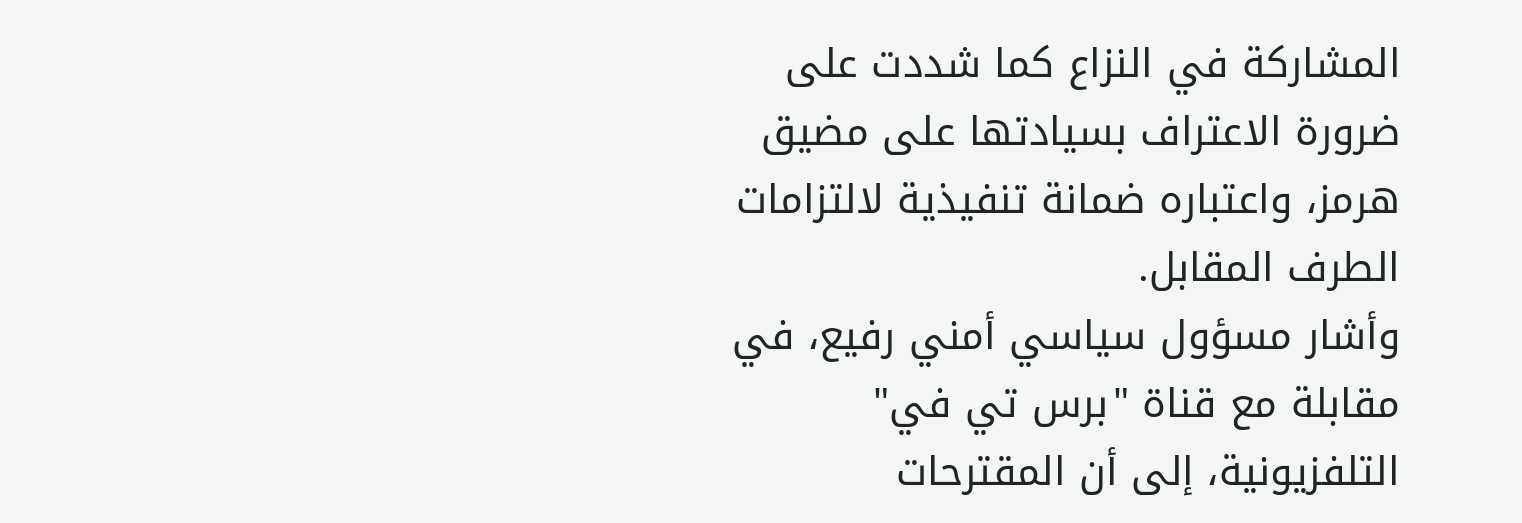المشاركة في النزاع كما شددت على ضرورة الاعتراف بسيادتها على مضيق هرمز، واعتباره ضمانة تنفيذية لالتزامات الطرف المقابل.
وأشار مسؤول سياسي أمني رفيع، في مقابلة مع قناة "برس تي في" التلفزيونية، إلى أن المقترحات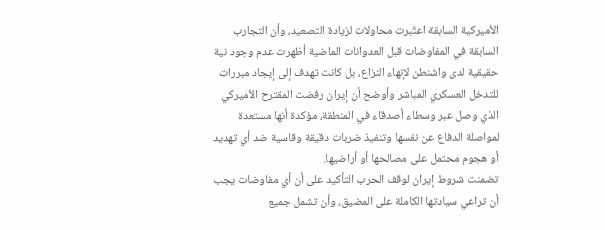الأميركية السابقة اعتُبرت محاولات لزيادة التصعيد، وأن التجارب السابقة في المفاوضات قبل العدوانات الماضية أظهرت عدم وجود نية حقيقية لدى واشنطن لإنهاء النزاع، بل كانت تهدف إلى إيجاد مبررات للتدخل العسكري المباشر وأوضح أن إيران رفضت المقترح الأميركي الذي وصل عبر وسطاء أصدقاء في المنطقة، مؤكدة أنها مستعدة لمواصلة الدفاع عن نفسها وتنفيذ ضربات دقيقة وقاسية ضد أي تهديد أو هجوم محتمل على مصالحها أو أراضيها.
تضمنت شروط إيران لوقف الحرب التأكيد على أن أي مفاوضات يجب أن تراعي سيادتها الكاملة على المضيق، وأن تشمل جميع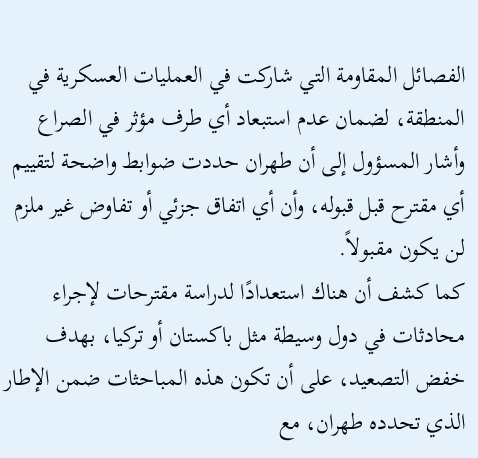الفصائل المقاومة التي شاركت في العمليات العسكرية في المنطقة، لضمان عدم استبعاد أي طرف مؤثر في الصراع وأشار المسؤول إلى أن طهران حددت ضوابط واضحة لتقييم أي مقترح قبل قبوله، وأن أي اتفاق جزئي أو تفاوض غير ملزم لن يكون مقبولاً.
كما كشف أن هناك استعدادًا لدراسة مقترحات لإجراء محادثات في دول وسيطة مثل باكستان أو تركيا، بهدف خفض التصعيد، على أن تكون هذه المباحثات ضمن الإطار الذي تحدده طهران، مع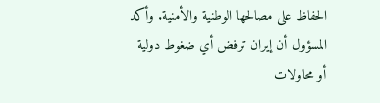الحفاظ على مصالحها الوطنية والأمنية. وأكد المسؤول أن إيران ترفض أي ضغوط دولية أو محاولات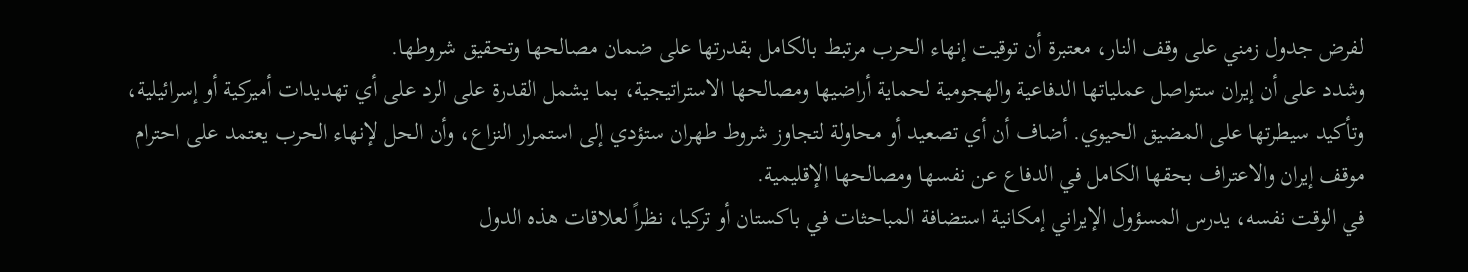لفرض جدول زمني على وقف النار، معتبرة أن توقيت إنهاء الحرب مرتبط بالكامل بقدرتها على ضمان مصالحها وتحقيق شروطها.
وشدد على أن إيران ستواصل عملياتها الدفاعية والهجومية لحماية أراضيها ومصالحها الاستراتيجية، بما يشمل القدرة على الرد على أي تهديدات أميركية أو إسرائيلية، وتأكيد سيطرتها على المضيق الحيوي. أضاف أن أي تصعيد أو محاولة لتجاوز شروط طهران ستؤدي إلى استمرار النزاع، وأن الحل لإنهاء الحرب يعتمد على احترام موقف إيران والاعتراف بحقها الكامل في الدفاع عن نفسها ومصالحها الإقليمية.
في الوقت نفسه، يدرس المسؤول الإيراني إمكانية استضافة المباحثات في باكستان أو تركيا، نظراً لعلاقات هذه الدول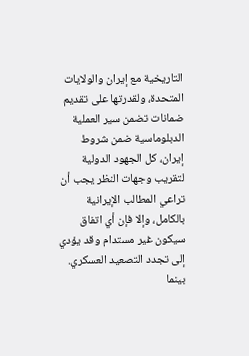التاريخية مع إيران والولايات المتحدة، ولقدرتها على تقديم ضمانات تضمن سير العملية الدبلوماسية ضمن شروط إيران، كل الجهود الدولية لتقريب وجهات النظر يجب أن تراعي المطالب الإيرانية بالكامل، وإلا فإن أي اتفاق سيكون غير مستدام وقد يؤدي إلى تجدد التصعيد العسكري.
بينما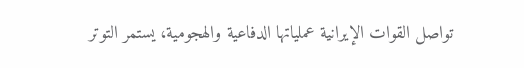تواصل القوات الإيرانية عملياتها الدفاعية والهجومية، يستمر التوتر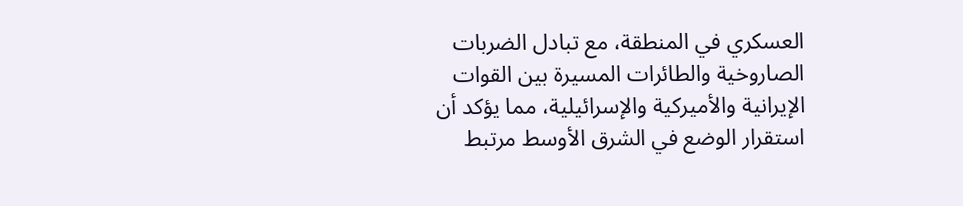العسكري في المنطقة، مع تبادل الضربات الصاروخية والطائرات المسيرة بين القوات الإيرانية والأميركية والإسرائيلية، مما يؤكد أن استقرار الوضع في الشرق الأوسط مرتبط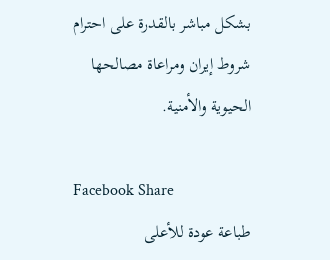بشكل مباشر بالقدرة على احترام شروط إيران ومراعاة مصالحها الحيوية والأمنية.

Facebook Share
طباعة عودة للأعلى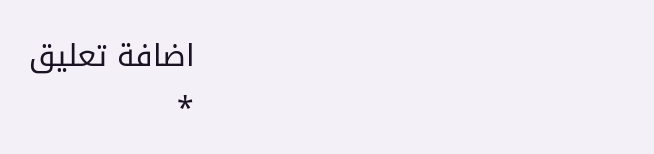اضافة تعليق
*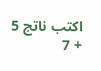اكتب ناتج 5 + 7